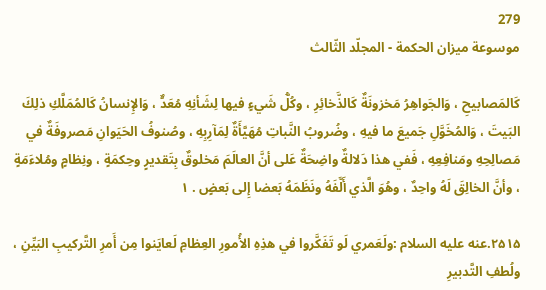279
موسوعة ميزان الحکمة - المجلّد الثّالث

كَالمَصابيحِ ، وَالجَواهِرُ مَخزونَةٌ كَالذَّخائِرِ ، وكُلُّ شَيءٍ فيها لِشَأنِهِ مُعَدٌّ ، وَالإِنسانُ كَالمُمَلَّكِ ذلِكَ البَيتَ ، وَالمُخَوَّلِ جَميعَ ما فيهِ ، وضُروبُ النَّباتِ مُهَيَّأَةٌ لِمَآرِبِهِ ، وصُنوفُ الحَيَوانِ مَصروفَةٌ في مَصالِحِهِ ومَنافِعِهِ ، فَفي هذا دَلالةٌ واضِحَةٌ عَلى أنَّ العالَمَ مَخلوقٌ بِتَقديرٍ وحِكمَةٍ ، ونِظامٍ ومُلاءَمَةٍ ، وأنَّ الخالِقَ لَهُ واحِدٌ ، وهُوَ الَّذي أَلَّفَهُ ونَظَمَهُ بَعضا إِلى بَعضٍ . ۱

۲۵۱۵.عنه عليه السلام :ولَعَمري لَو تَفَكَّروا في هذِهِ الأُمورِ العِظامِ لَعايَنوا مِن أَمرِ التَّركيبِ البَيِّنِ ، ولُطفِ التَّدبيرِ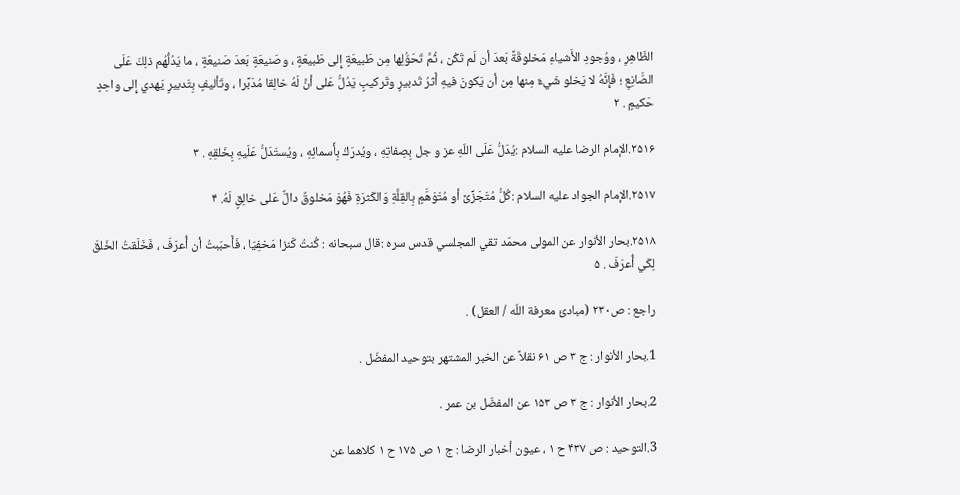الظّاهِرِ ، ووُجودِ الأَشياءِ مَخلوقَةً بَعدَ أن لَم تَكُن ، ثُمَّ تَحَوُّلِها مِن طَبيعَةٍ إِلى طَبيعَةٍ ، وصَنيعَةٍ بَعدَ صَنيعَةٍ ، ما يَدُلُّهُم ذلِكَ عَلَى الصَّانِعِ ؛ فَإِنَّهُ لا يَخلو شَيءٌ مِنها مِن أن يَكونَ فيهِ أَثرُ تَدبيرٍ وتَركيبٍ يَدُلُّ عَلى أنَّ لَهُ خالِقا مُدَبِّرا ، وتَأليفٍ بِتَدبيرٍ يَهدي إِلى واحِدٍ حَكيمٍ . ۲

۲۵۱۶.الإمام الرضا عليه السلام :يُدَلُّ عَلَى اللّهِ عز و جل بِصِفاتِهِ ، ويُدرَكُ بِأَسمائِهِ ، ويُستَدَلُّ عَلَيهِ بِخَلقِهِ . ۳

۲۵۱۷.الإمام الجواد عليه السلام :كُلُّ مُتَجَزِّىً أو مُتَوَهَّمٍ بِالقِلَّةِ وَالكَثرَةِ فَهُوَ مَخلوقٌ دالٌّ عَلى خالِقٍ لَهُ. ۴

۲۵۱۸.بحار الأنوار عن المولى محمّد تقي المجلسي قدس سره :قال سبحانه : كُنتُ كَنزا مَخفِيّا ، فَأَحبَبتُ أن أُعرَفَ ، فَخَلَقتُ الخَلقَ لِكَي أُعرَفَ . ۵

راجع : ص۲۳۰ (مبادئ معرفة اللّه / العقل) .

1.بحار الأنوار : ج ۳ ص ۶۱ نقلاً عن الخبر المشتهر بتوحيد المفضّل .

2.بحار الأنوار : ج ۳ ص ۱۵۳ عن المفضّل بن عمر .

3.التوحيد : ص ۴۳۷ ح ۱ ، عيون أخبار الرضا : ج ۱ ص ۱۷۵ ح ۱ كلاهما عن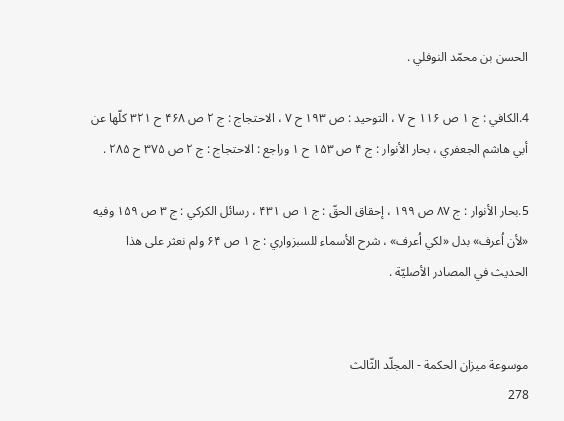الحسن بن محمّد النوفلي .

4.الكافي : ج ۱ ص ۱۱۶ ح ۷ ، التوحيد : ص ۱۹۳ ح ۷ ، الاحتجاج : ج ۲ ص ۴۶۸ ح ۳۲۱ كلّها عن أبي هاشم الجعفري ، بحار الأنوار : ج ۴ ص ۱۵۳ ح ۱ وراجع : الاحتجاج : ج ۲ ص ۳۷۵ ح ۲۸۵ .

5.بحار الأنوار : ج ۸۷ ص ۱۹۹ ، إحقاق الحقّ : ج ۱ ص ۴۳۱ ، رسائل الكركي : ج ۳ ص ۱۵۹ وفيه «لأن اُعرف» بدل «لكي اُعرف» ، شرح الأسماء للسبزواري : ج ۱ ص ۶۴ ولم نعثر على هذا الحديث في المصادر الأصليّة .


موسوعة ميزان الحکمة - المجلّد الثّالث
278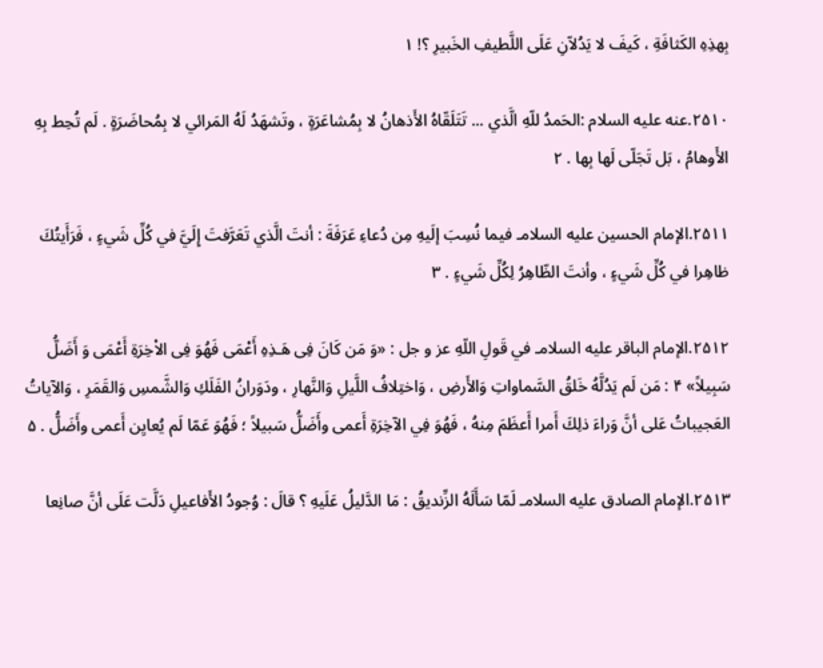بِهذِهِ الكَثافَةِ ، كَيفَ لا يَدُلاّنِ عَلَى اللَّطيفِ الخَبيرِ ؟! ۱

۲۵۱۰.عنه عليه السلام :الحَمدُ للّهِ الَّذي ... تَتَلَقّاهُ الأَذهانُ لا بِمُشاعَرَةٍ ، وتَشهَدُ لَهُ المَرائي لا بِمُحاضَرَةٍ . لَم تُحِط بِهِ الأَوهامُ ، بَل تَجَلّى لَها بِها . ۲

۲۵۱۱.الإمام الحسين عليه السلامـ فيما نُسِبَ إلَيهِ مِن دُعاءِ عَرَفَةَ : أنتَ الَّذي تَعَرَّفتَ إِلَيَّ في كُلِّ شَيءٍ ، فَرَأَيتُكَ ظاهِرا في كُلِّ شَيءٍ ، وأنتَ الظّاهِرُ لِكُلِّ شَيءٍ . ۳

۲۵۱۲.الإمام الباقر عليه السلامـ في قَولِ اللّهِ عز و جل : «وَ مَن كَانَ فِى هَـذِهِ أَعْمَى فَهُوَ فِى الاْخِرَةِ أَعْمَى وَ أَضَلُّ سَبِيلاً» ۴ : مَن لَم يَدُلَّهُ خَلقُ السَّماواتِ وَالأَرضِ ، وَاختِلافُ اللَّيلِ وَالنَّهارِ ، ودَوَرانُ الفَلَكِ وَالشَّمسِ وَالقَمَرِ ، وَالآياتُ العَجيباتُ عَلى أنَّ وَراءَ ذلِكَ أَمرا أَعظَمَ مِنهُ ، فَهُوَ فِي الآخِرَةِ أَعمى وأَضَلُّ سَبيلاً ؛ فَهُوَ عَمّا لَم يُعايِن أَعمى وأَضَلُّ . ۵

۲۵۱۳.الإمام الصادق عليه السلامـ لَمّا سَأَلَهُ الزِّنديقُ : مَا الدَّليلُ عَلَيهِ ؟ قالَ : وُجودُ الأَفاعيلِ دَلَّت عَلَى أنَّ صانِعا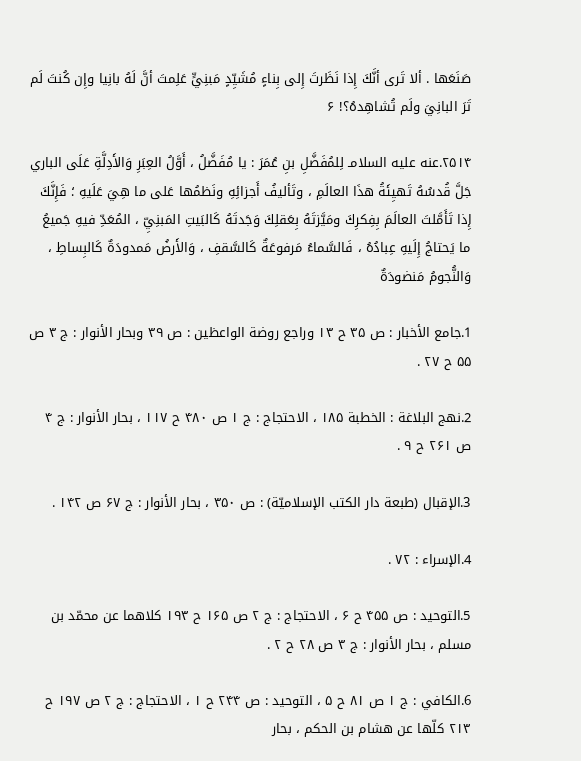صَنَعَها . ألا تَرى أنَّكَ إِذا نَظَرتَ إِلى بِناءٍ مُشَيِّدٍ مَبنِيٍّ عَلِمتَ أنَّ لَهُ بانِيا وإِن كُنتَ لَم تَرَ البانِيَ ولَم تُشاهِدهُ؟! ۶

۲۵۱۴.عنه عليه السلامـ لِلمُفَضَّلِ بنِ عُمَرَ : يا مُفَضَّلُ ، أَوَّلُ العِبَرِ وَالأَدِلَّةِ عَلَى الباري جَلَّ قُدسُهُ تَهيِئَةُ هذَا العالَمِ ، وتَأليفُ أَجزائِهِ ونَظمُها عَلى ما هِيَ عَلَيهِ ؛ فَإِنَّكَ إِذا تَأَمَّلتَ العالَمَ بِفِكرِكَ ومَيَّزتَهُ بِعَقلِكَ وَجَدتَهُ كَالبَيتِ المَبنِيِّ ، المُعَدِّ فيهِ جَميعُ ما يَحتاجُ إِلَيهِ عِبادُهُ ، فَالسَّماءُ مَرفوعَةٌ كَالسَّقفِ ، وَالأَرضُ مَمدودَةٌ كَالبِساطِ ، وَالنُّجومُ مَنضودَةٌ

1.جامع الأخبار : ص ۳۵ ح ۱۳ وراجع روضة الواعظين : ص ۳۹ وبحار الأنوار : ج ۳ ص ۵۵ ح ۲۷ .

2.نهج البلاغة : الخطبة ۱۸۵ ، الاحتجاج : ج ۱ ص ۴۸۰ ح ۱۱۷ ، بحار الأنوار : ج ۴ ص ۲۶۱ ح ۹ .

3.الإقبال (طبعة دار الكتب الإسلاميّة) : ص ۳۵۰ ، بحار الأنوار : ج ۶۷ ص ۱۴۲ .

4.الإسراء : ۷۲ .

5.التوحيد : ص ۴۵۵ ح ۶ ، الاحتجاج : ج ۲ ص ۱۶۵ ح ۱۹۳ كلاهما عن محمّد بن مسلم ، بحار الأنوار : ج ۳ ص ۲۸ ح ۲ .

6.الكافي : ج ۱ ص ۸۱ ح ۵ ، التوحيد : ص ۲۴۴ ح ۱ ، الاحتجاج : ج ۲ ص ۱۹۷ ح ۲۱۳ كلّها عن هشام بن الحكم ، بحار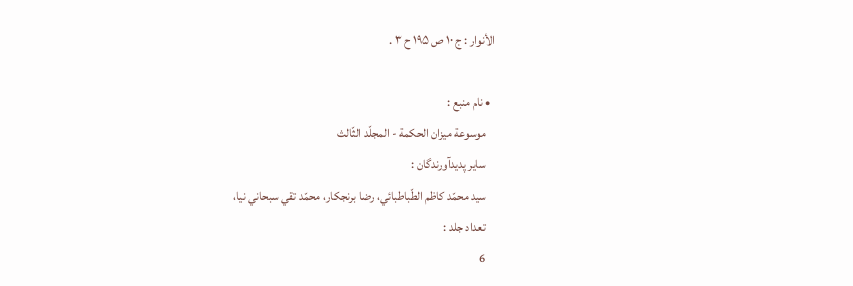الأنوار : ج ۱۰ ص ۱۹۵ ح ۳ .

  • نام منبع :
    موسوعة ميزان الحکمة - المجلّد الثّالث
    سایر پدیدآورندگان :
    سيد محمّد كاظم الطّباطبائي، رضا برنجكار، محمّد تقي سبحاني نيا،
    تعداد جلد :
    6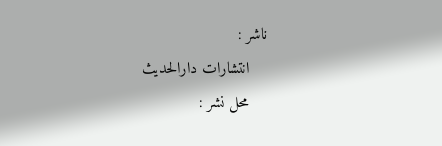ناشر :
    انتشارات دارالحدیث
    محل نشر :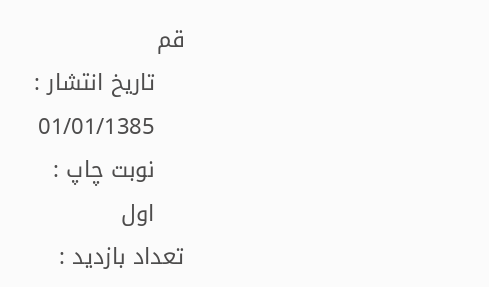قم
    تاریخ انتشار :
    01/01/1385
    نوبت چاپ :
    اول
تعداد بازدید :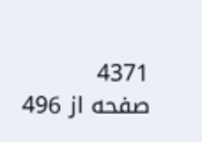4371
صفحه از 496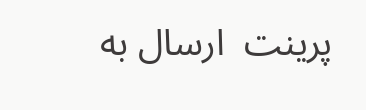پرینت  ارسال به